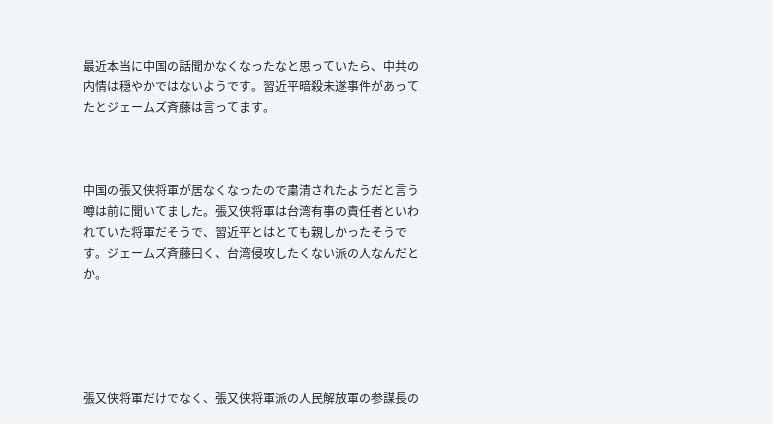最近本当に中国の話聞かなくなったなと思っていたら、中共の内情は穏やかではないようです。習近平暗殺未遂事件があってたとジェームズ斉藤は言ってます。



中国の張又侠将軍が居なくなったので粛清されたようだと言う噂は前に聞いてました。張又侠将軍は台湾有事の責任者といわれていた将軍だそうで、習近平とはとても親しかったそうです。ジェームズ斉藤曰く、台湾侵攻したくない派の人なんだとか。





張又侠将軍だけでなく、張又侠将軍派の人民解放軍の参謀長の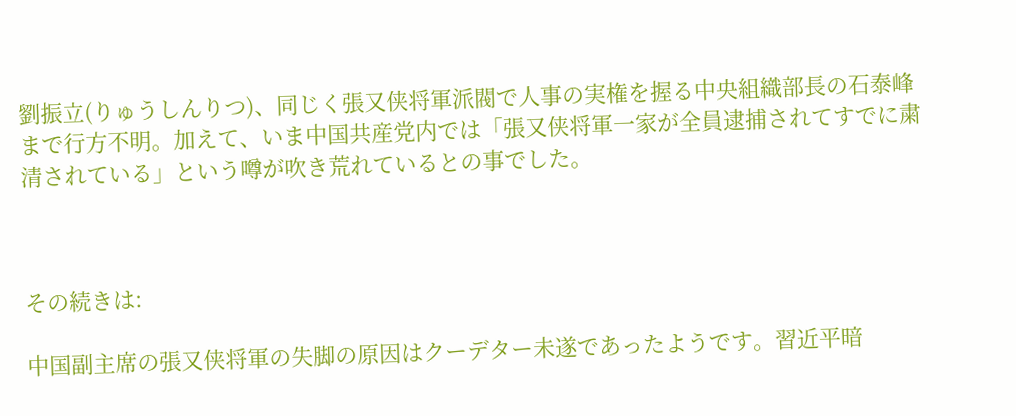劉振立(りゅうしんりつ)、同じく張又侠将軍派閥で人事の実権を握る中央組織部長の石泰峰まで行方不明。加えて、いま中国共産党内では「張又侠将軍一家が全員逮捕されてすでに粛清されている」という噂が吹き荒れているとの事でした。



その続きは:

中国副主席の張又侠将軍の失脚の原因はクーデター未遂であったようです。習近平暗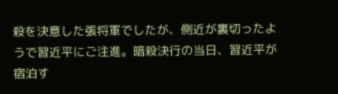殺を決意した張将軍でしたが、側近が裏切ったようで習近平にご注進。暗殺決行の当日、習近平が宿泊す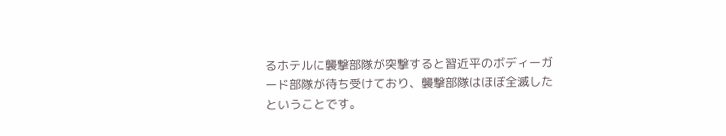るホテルに襲撃部隊が突撃すると習近平のボディーガード部隊が待ち受けており、襲撃部隊はほぼ全滅したということです。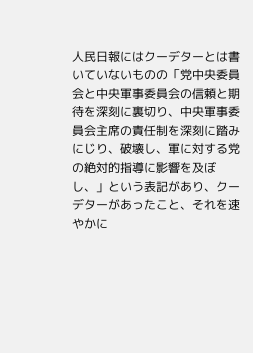人民日報にはクーデターとは書いていないものの「党中央委員会と中央軍事委員会の信頼と期待を深刻に裏切り、中央軍事委員会主席の責任制を深刻に踏みにじり、破壊し、軍に対する党の絶対的指導に影響を及ぼし、」という表記があり、クーデターがあったこと、それを速やかに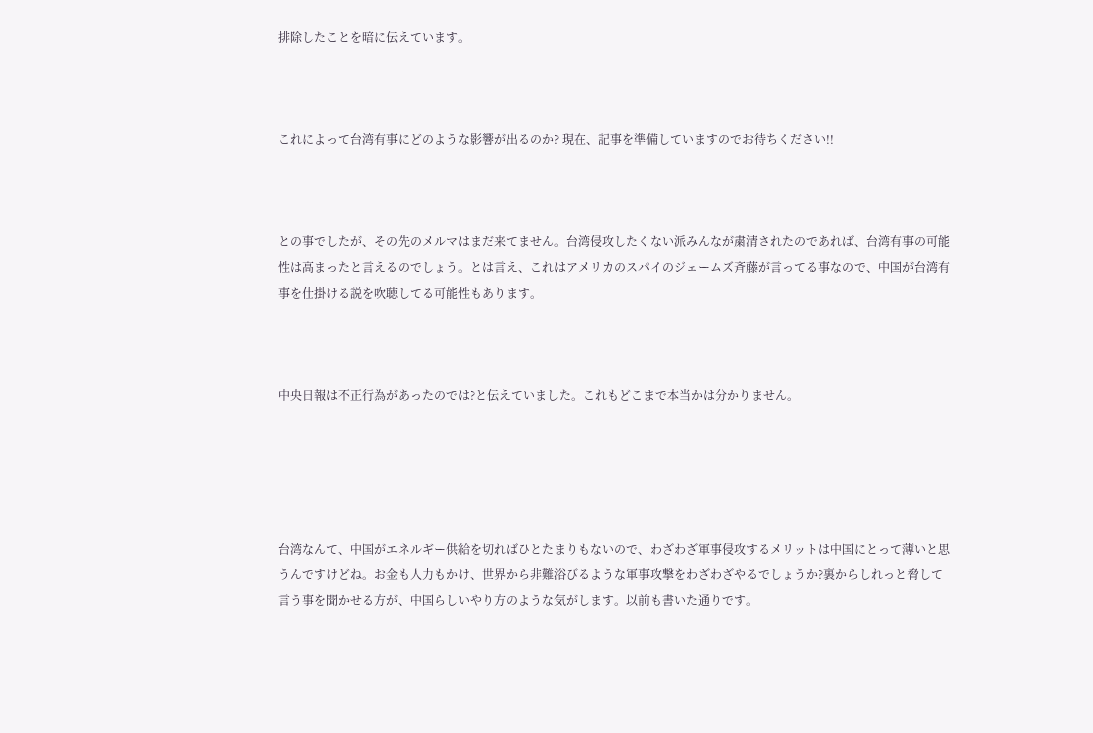排除したことを暗に伝えています。



これによって台湾有事にどのような影響が出るのか? 現在、記事を準備していますのでお待ちください!!



との事でしたが、その先のメルマはまだ来てません。台湾侵攻したくない派みんなが粛清されたのであれば、台湾有事の可能性は高まったと言えるのでしょう。とは言え、これはアメリカのスパイのジェームズ斉藤が言ってる事なので、中国が台湾有事を仕掛ける説を吹聴してる可能性もあります。



中央日報は不正行為があったのでは?と伝えていました。これもどこまで本当かは分かりません。





台湾なんて、中国がエネルギー供給を切ればひとたまりもないので、わざわざ軍事侵攻するメリットは中国にとって薄いと思うんですけどね。お金も人力もかけ、世界から非難浴びるような軍事攻撃をわざわざやるでしょうか?裏からしれっと脅して言う事を聞かせる方が、中国らしいやり方のような気がします。以前も書いた通りです。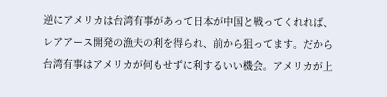逆にアメリカは台湾有事があって日本が中国と戦ってくれれば、レアアース開発の漁夫の利を得られ、前から狙ってます。だから台湾有事はアメリカが何もせずに利するいい機会。アメリカが上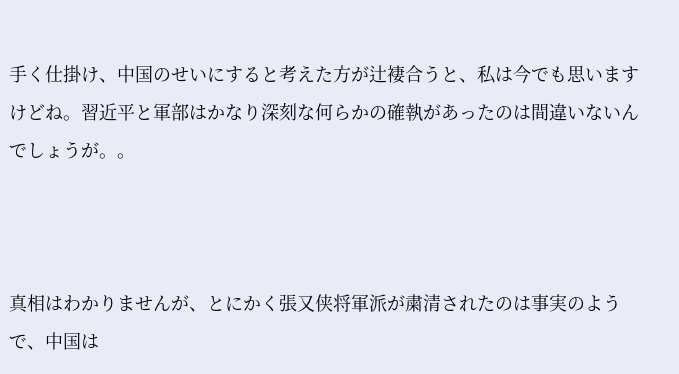手く仕掛け、中国のせいにすると考えた方が辻褄合うと、私は今でも思いますけどね。習近平と軍部はかなり深刻な何らかの確執があったのは間違いないんでしょうが。。



真相はわかりませんが、とにかく張又侠将軍派が粛清されたのは事実のようで、中国は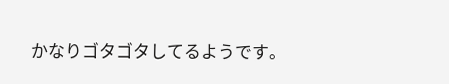かなりゴタゴタしてるようです。